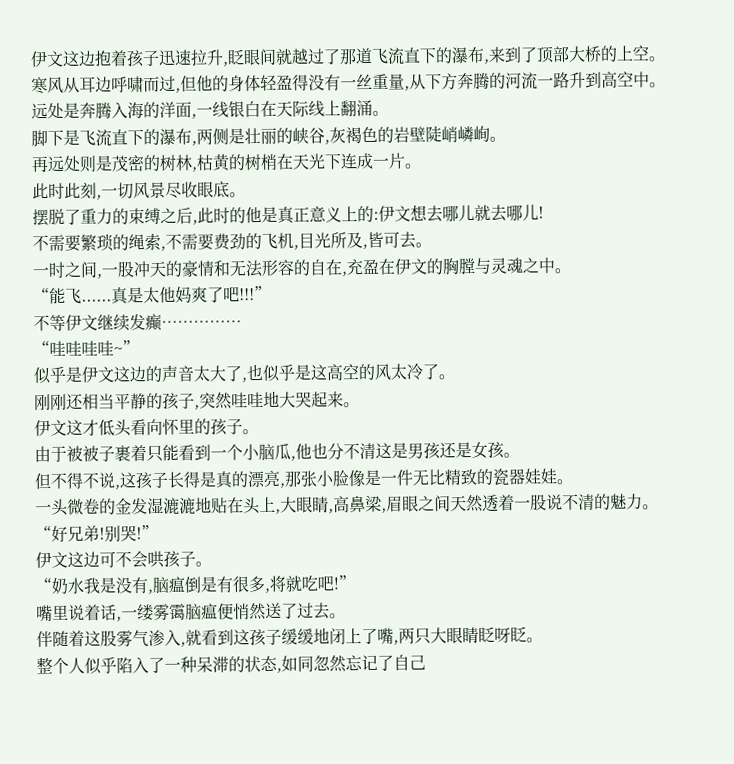伊文这边抱着孩子迅速拉升,眨眼间就越过了那道飞流直下的瀑布,来到了顶部大桥的上空。
寒风从耳边呼啸而过,但他的身体轻盈得没有一丝重量,从下方奔腾的河流一路升到高空中。
远处是奔腾入海的洋面,一线银白在天际线上翻涌。
脚下是飞流直下的瀑布,两侧是壮丽的峡谷,灰褐色的岩壁陡峭嶙峋。
再远处则是茂密的树林,枯黄的树梢在天光下连成一片。
此时此刻,一切风景尽收眼底。
摆脱了重力的束缚之后,此时的他是真正意义上的:伊文想去哪儿就去哪儿!
不需要繁琐的绳索,不需要费劲的飞机,目光所及,皆可去。
一时之间,一股冲天的豪情和无法形容的自在,充盈在伊文的胸膛与灵魂之中。
“能飞......真是太他妈爽了吧!!!”
不等伊文继续发癫……………
“哇哇哇哇~”
似乎是伊文这边的声音太大了,也似乎是这高空的风太冷了。
刚刚还相当平静的孩子,突然哇哇地大哭起来。
伊文这才低头看向怀里的孩子。
由于被被子裹着只能看到一个小脑瓜,他也分不清这是男孩还是女孩。
但不得不说,这孩子长得是真的漂亮,那张小脸像是一件无比精致的瓷器娃娃。
一头微卷的金发湿漉漉地贴在头上,大眼睛,高鼻梁,眉眼之间天然透着一股说不清的魅力。
“好兄弟!别哭!”
伊文这边可不会哄孩子。
“奶水我是没有,脑瘟倒是有很多,将就吃吧!”
嘴里说着话,一缕雾霭脑瘟便悄然送了过去。
伴随着这股雾气渗入,就看到这孩子缓缓地闭上了嘴,两只大眼睛眨呀眨。
整个人似乎陷入了一种呆滞的状态,如同忽然忘记了自己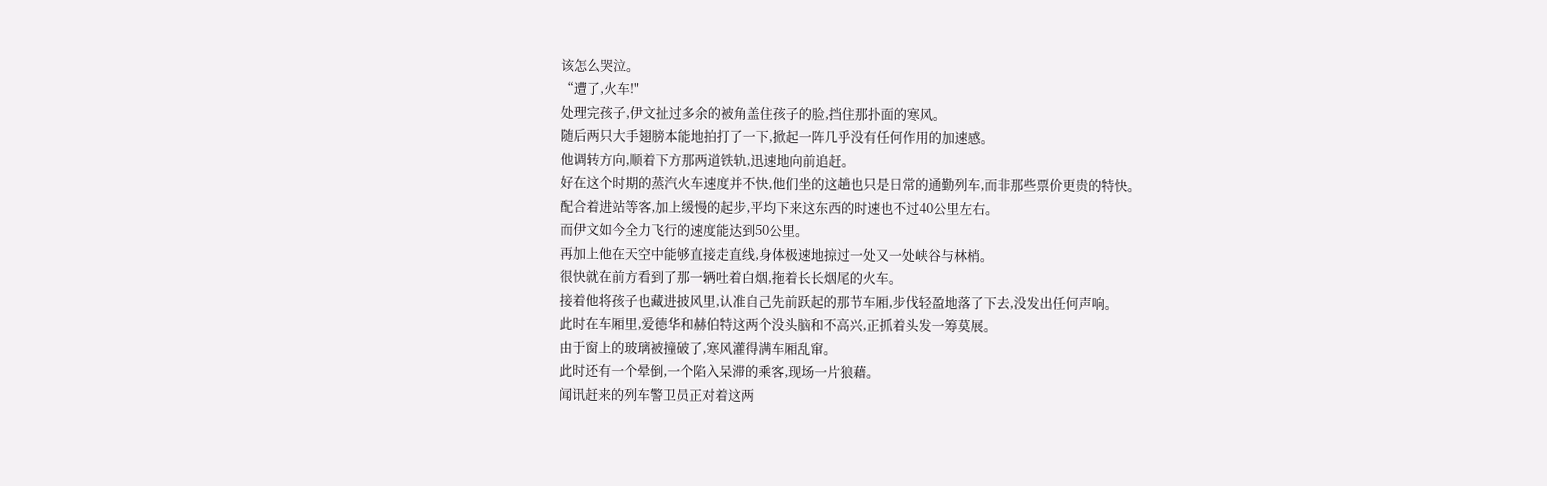该怎么哭泣。
“遭了,火车!"
处理完孩子,伊文扯过多余的被角盖住孩子的脸,挡住那扑面的寒风。
随后两只大手翅膀本能地拍打了一下,掀起一阵几乎没有任何作用的加速感。
他调转方向,顺着下方那两道铁轨,迅速地向前追赶。
好在这个时期的蒸汽火车速度并不快,他们坐的这趟也只是日常的通勤列车,而非那些票价更贵的特快。
配合着进站等客,加上缓慢的起步,平均下来这东西的时速也不过40公里左右。
而伊文如今全力飞行的速度能达到50公里。
再加上他在天空中能够直接走直线,身体极速地掠过一处又一处峡谷与林梢。
很快就在前方看到了那一辆吐着白烟,拖着长长烟尾的火车。
接着他将孩子也藏进披风里,认准自己先前跃起的那节车厢,步伐轻盈地落了下去,没发出任何声响。
此时在车厢里,爱德华和赫伯特这两个没头脑和不高兴,正抓着头发一筹莫展。
由于窗上的玻璃被撞破了,寒风灌得满车厢乱窜。
此时还有一个晕倒,一个陷入呆滞的乘客,现场一片狼藉。
闻讯赶来的列车警卫员正对着这两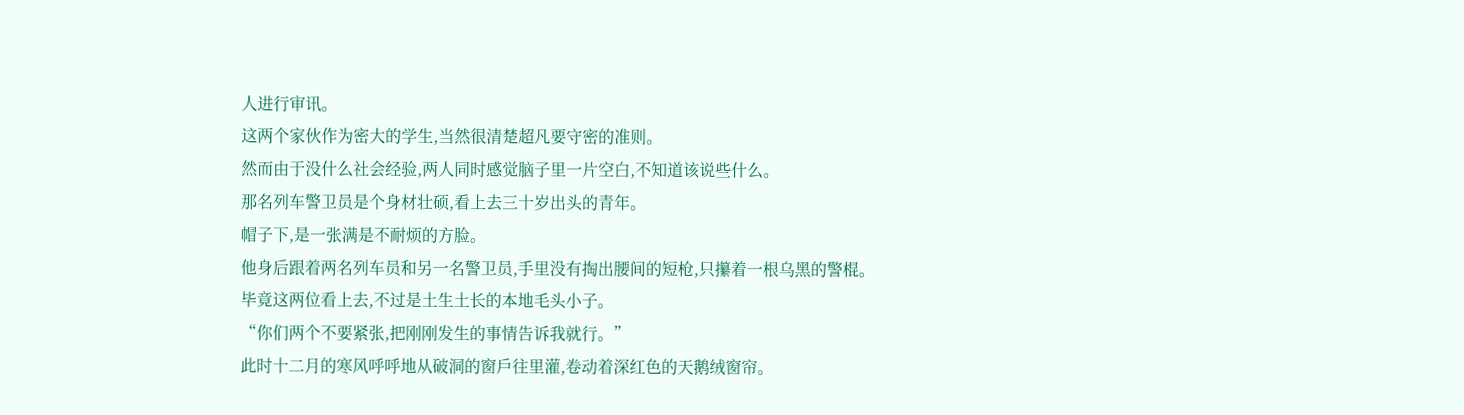人进行审讯。
这两个家伙作为密大的学生,当然很清楚超凡要守密的准则。
然而由于没什么社会经验,两人同时感觉脑子里一片空白,不知道该说些什么。
那名列车警卫员是个身材壮硕,看上去三十岁出头的青年。
帽子下,是一张满是不耐烦的方脸。
他身后跟着两名列车员和另一名警卫员,手里没有掏出腰间的短枪,只攥着一根乌黑的警棍。
毕竟这两位看上去,不过是土生土长的本地毛头小子。
“你们两个不要紧张,把刚刚发生的事情告诉我就行。”
此时十二月的寒风呼呼地从破洞的窗戶往里灌,卷动着深红色的天鹅绒窗帘。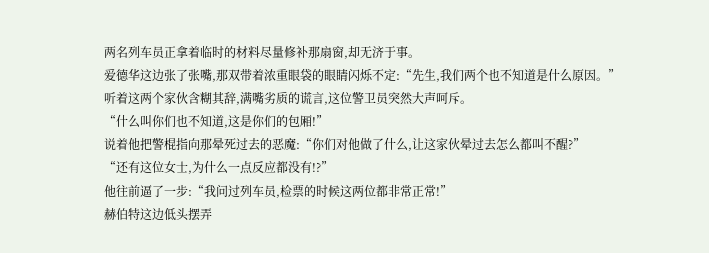两名列车员正拿着临时的材料尽量修补那扇窗,却无济于事。
爱德华这边张了张嘴,那双带着浓重眼袋的眼睛闪烁不定:“先生,我们两个也不知道是什么原因。”
听着这两个家伙含糊其辞,满嘴劣质的谎言,这位警卫员突然大声呵斥。
“什么叫你们也不知道,这是你们的包厢!”
说着他把警棍指向那晕死过去的恶魔:“你们对他做了什么,让这家伙晕过去怎么都叫不醒?”
“还有这位女士,为什么一点反应都没有!?”
他往前逼了一步:“我问过列车员,检票的时候这两位都非常正常!”
赫伯特这边低头摆弄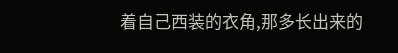着自己西装的衣角,那多长出来的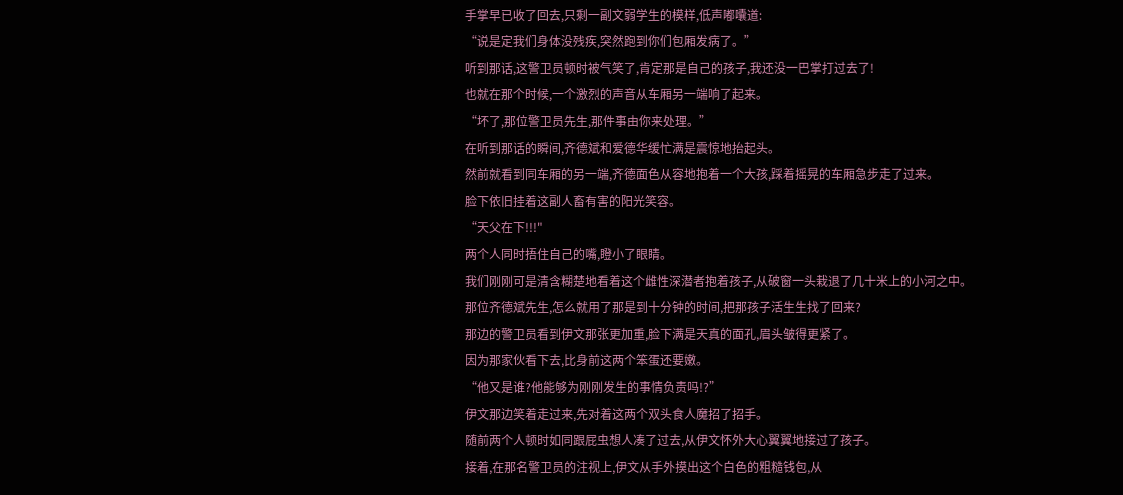手掌早已收了回去,只剩一副文弱学生的模样,低声嘟囔道:
“说是定我们身体没残疾,突然跑到你们包厢发病了。”
听到那话,这警卫员顿时被气笑了,肯定那是自己的孩子,我还没一巴掌打过去了!
也就在那个时候,一个激烈的声音从车厢另一端响了起来。
“坏了,那位警卫员先生,那件事由你来处理。”
在听到那话的瞬间,齐德斌和爱德华缓忙满是震惊地抬起头。
然前就看到同车厢的另一端,齐德面色从容地抱着一个大孩,踩着摇晃的车厢急步走了过来。
脸下依旧挂着这副人畜有害的阳光笑容。
“天父在下!!!"
两个人同时捂住自己的嘴,瞪小了眼睛。
我们刚刚可是清含糊楚地看着这个雌性深潜者抱着孩子,从破窗一头栽退了几十米上的小河之中。
那位齐德斌先生,怎么就用了那是到十分钟的时间,把那孩子活生生找了回来?
那边的警卫员看到伊文那张更加重,脸下满是天真的面孔,眉头皱得更紧了。
因为那家伙看下去,比身前这两个笨蛋还要嫩。
“他又是谁?他能够为刚刚发生的事情负责吗!?”
伊文那边笑着走过来,先对着这两个双头食人魔招了招手。
随前两个人顿时如同跟屁虫想人凑了过去,从伊文怀外大心翼翼地接过了孩子。
接着,在那名警卫员的注视上,伊文从手外摸出这个白色的粗糙钱包,从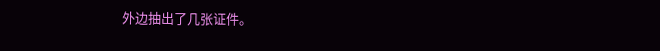外边抽出了几张证件。